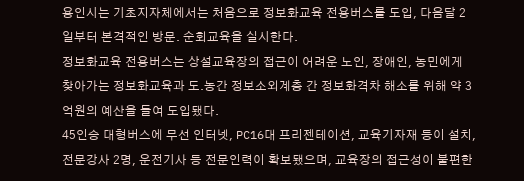용인시는 기초지자체에서는 처음으로 정보화교육 전용버스를 도입, 다음달 2일부터 본격적인 방문․ 순회교육을 실시한다.
정보화교육 전용버스는 상설교육장의 접근이 어려운 노인, 장애인, 농민에게 찾아가는 정보화교육과 도․농간 정보소외계층 간 정보화격차 해소를 위해 약 3억원의 예산을 들여 도입됐다.
45인승 대형버스에 무선 인터넷, PC16대 프리젠테이션, 교육기자재 등이 설치, 전문강사 2명, 운전기사 등 전문인력이 확보됐으며, 교육장의 접근성이 불편한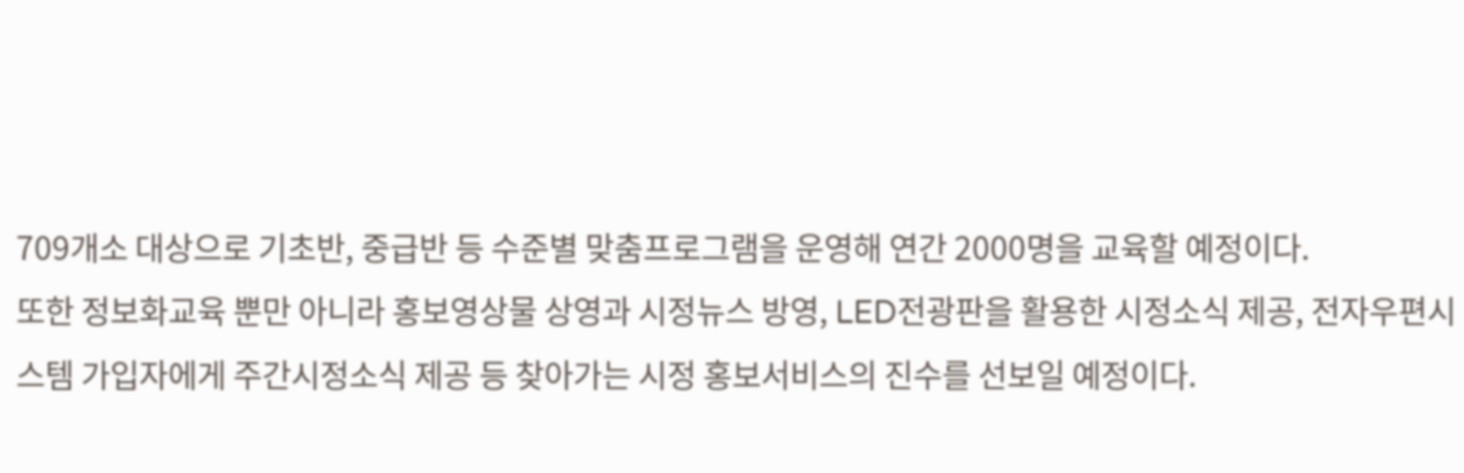709개소 대상으로 기초반, 중급반 등 수준별 맞춤프로그램을 운영해 연간 2000명을 교육할 예정이다.
또한 정보화교육 뿐만 아니라 홍보영상물 상영과 시정뉴스 방영, LED전광판을 활용한 시정소식 제공, 전자우편시스템 가입자에게 주간시정소식 제공 등 찾아가는 시정 홍보서비스의 진수를 선보일 예정이다.